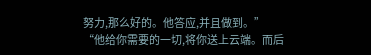努力,那么好的。他答应,并且做到。”
“他给你需要的一切,将你送上云端。而后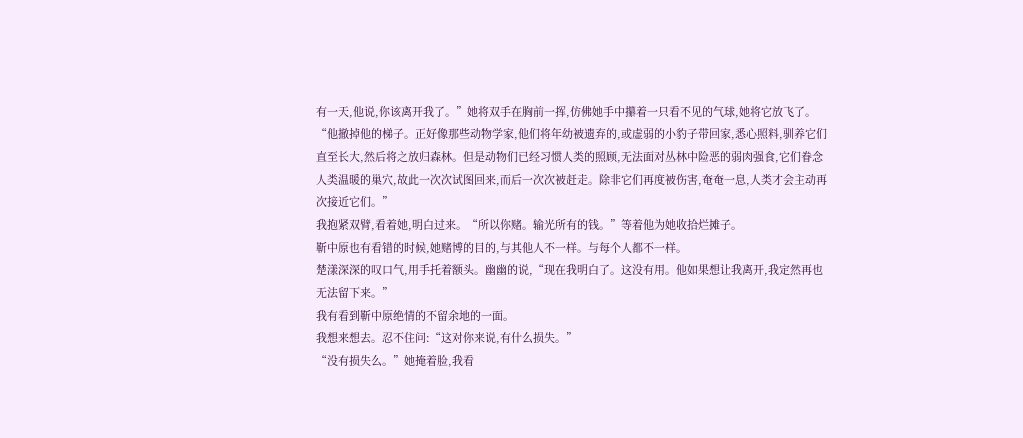有一天,他说,你该离开我了。”她将双手在胸前一挥,仿佛她手中攥着一只看不见的气球,她将它放飞了。“他撤掉他的梯子。正好像那些动物学家,他们将年幼被遗弃的,或虚弱的小豹子带回家,悉心照料,驯养它们直至长大,然后将之放归森林。但是动物们已经习惯人类的照顾,无法面对丛林中险恶的弱肉强食,它们眷念人类温暖的巢穴,故此一次次试图回来,而后一次次被赶走。除非它们再度被伤害,奄奄一息,人类才会主动再次接近它们。”
我抱紧双臂,看着她,明白过来。“所以你赌。输光所有的钱。”等着他为她收拾烂摊子。
靳中原也有看错的时候,她赌博的目的,与其他人不一样。与每个人都不一样。
楚漾深深的叹口气,用手托着额头。幽幽的说,“现在我明白了。这没有用。他如果想让我离开,我定然再也无法留下来。”
我有看到靳中原绝情的不留余地的一面。
我想来想去。忍不住问:“这对你来说,有什么损失。”
“没有损失么。”她掩着脸,我看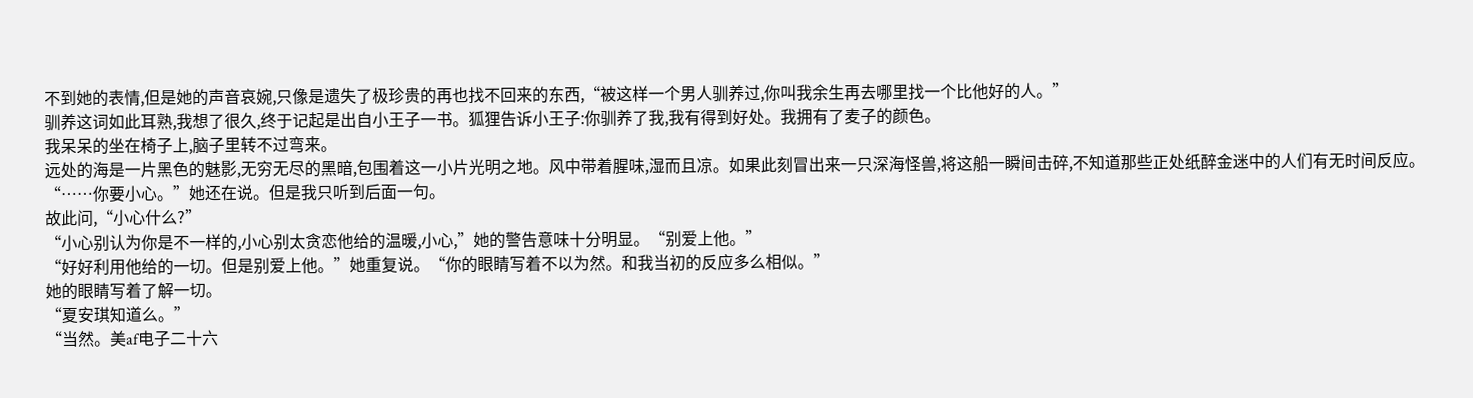不到她的表情,但是她的声音哀婉,只像是遗失了极珍贵的再也找不回来的东西,“被这样一个男人驯养过,你叫我余生再去哪里找一个比他好的人。”
驯养这词如此耳熟,我想了很久,终于记起是出自小王子一书。狐狸告诉小王子:你驯养了我,我有得到好处。我拥有了麦子的颜色。
我呆呆的坐在椅子上,脑子里转不过弯来。
远处的海是一片黑色的魅影,无穷无尽的黑暗,包围着这一小片光明之地。风中带着腥味,湿而且凉。如果此刻冒出来一只深海怪兽,将这船一瞬间击碎,不知道那些正处纸醉金迷中的人们有无时间反应。
“……你要小心。”她还在说。但是我只听到后面一句。
故此问,“小心什么?”
“小心别认为你是不一样的,小心别太贪恋他给的温暖,小心,”她的警告意味十分明显。“别爱上他。”
“好好利用他给的一切。但是别爱上他。”她重复说。“你的眼睛写着不以为然。和我当初的反应多么相似。”
她的眼睛写着了解一切。
“夏安琪知道么。”
“当然。美af电子二十六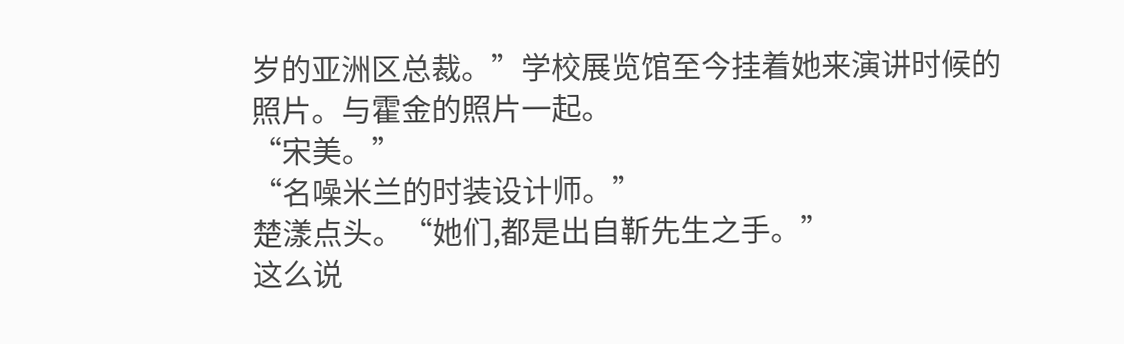岁的亚洲区总裁。”学校展览馆至今挂着她来演讲时候的照片。与霍金的照片一起。
“宋美。”
“名噪米兰的时装设计师。”
楚漾点头。“她们,都是出自靳先生之手。”
这么说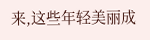来,这些年轻美丽成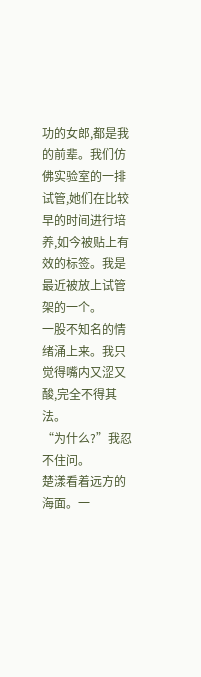功的女郎,都是我的前辈。我们仿佛实验室的一排试管,她们在比较早的时间进行培养,如今被贴上有效的标签。我是最近被放上试管架的一个。
一股不知名的情绪涌上来。我只觉得嘴内又涩又酸,完全不得其法。
“为什么?”我忍不住问。
楚漾看着远方的海面。一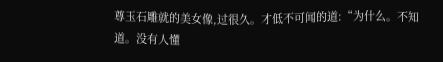尊玉石雕就的美女像,过很久。才低不可闻的道:“为什么。不知道。没有人懂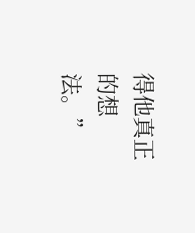得他真正的想法。”